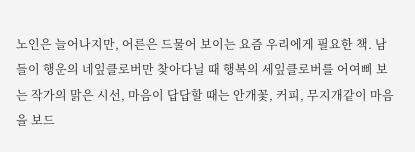노인은 늘어나지만, 어른은 드물어 보이는 요즘 우리에게 필요한 책. 남들이 행운의 네잎클로버만 찾아다닐 때 행복의 세잎클로버를 어여삐 보는 작가의 맑은 시선, 마음이 답답할 때는 안개꽃, 커피, 무지개같이 마음을 보드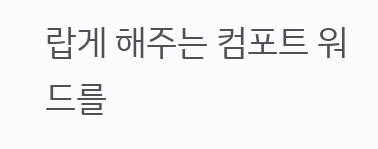랍게 해주는 컴포트 워드를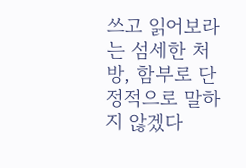쓰고 읽어보라는 섬세한 처방, 함부로 단정적으로 말하지 않겠다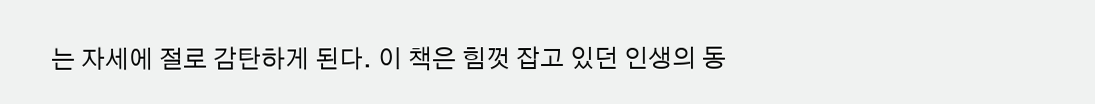는 자세에 절로 감탄하게 된다. 이 책은 힘껏 잡고 있던 인생의 동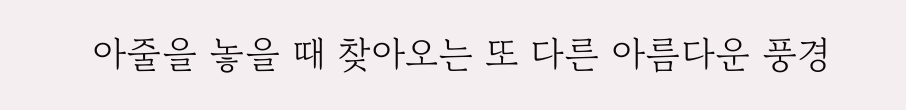아줄을 놓을 때 찾아오는 또 다른 아름다운 풍경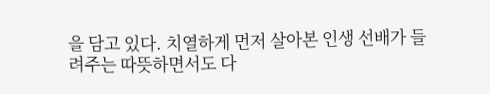을 담고 있다. 치열하게 먼저 살아본 인생 선배가 들려주는 따뜻하면서도 다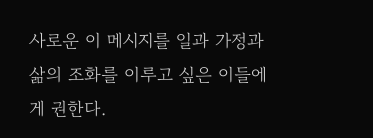사로운 이 메시지를 일과 가정과 삶의 조화를 이루고 싶은 이들에게 권한다.